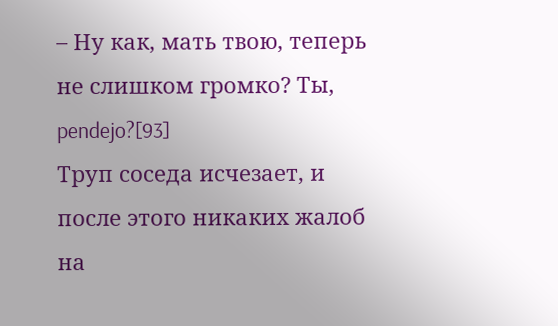– Ну как, мать твою, теперь не слишком громко? Ты, pendejo?[93]
Труп соседа исчезает, и после этого никаких жалоб на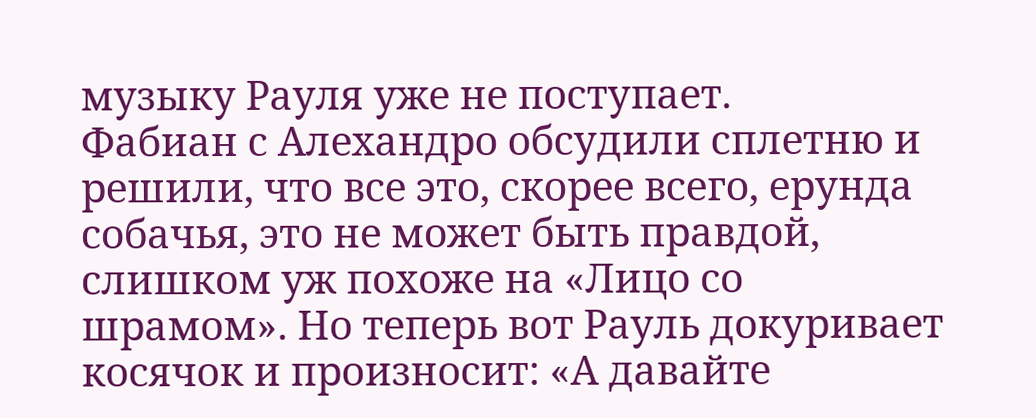музыку Рауля уже не поступает.
Фабиан с Алехандро обсудили сплетню и решили, что все это, скорее всего, ерунда собачья, это не может быть правдой, слишком уж похоже на «Лицо со шрамом». Но теперь вот Рауль докуривает косячок и произносит: «А давайте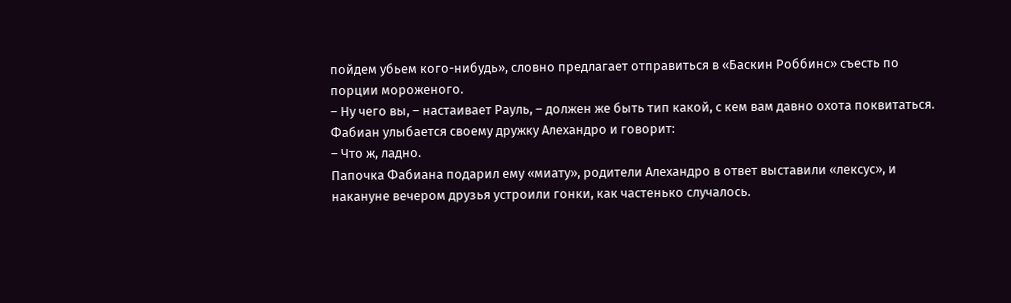пойдем убьем кого-нибудь», словно предлагает отправиться в «Баскин Роббинс» съесть по порции мороженого.
– Ну чего вы, – настаивает Рауль, – должен же быть тип какой, с кем вам давно охота поквитаться.
Фабиан улыбается своему дружку Алехандро и говорит:
– Что ж, ладно.
Папочка Фабиана подарил ему «миату», родители Алехандро в ответ выставили «лексус», и накануне вечером друзья устроили гонки, как частенько случалось.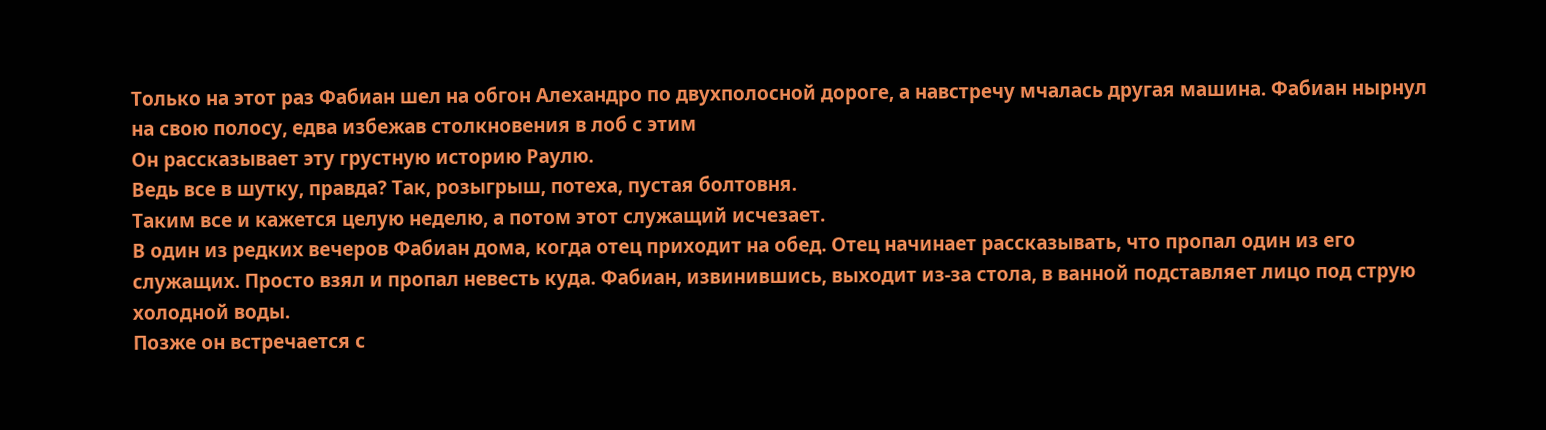Только на этот раз Фабиан шел на обгон Алехандро по двухполосной дороге, а навстречу мчалась другая машина. Фабиан нырнул на свою полосу, едва избежав столкновения в лоб с этим
Он рассказывает эту грустную историю Раулю.
Ведь все в шутку, правда? Так, розыгрыш, потеха, пустая болтовня.
Таким все и кажется целую неделю, а потом этот служащий исчезает.
В один из редких вечеров Фабиан дома, когда отец приходит на обед. Отец начинает рассказывать, что пропал один из его служащих. Просто взял и пропал невесть куда. Фабиан, извинившись, выходит из-за стола, в ванной подставляет лицо под струю холодной воды.
Позже он встречается с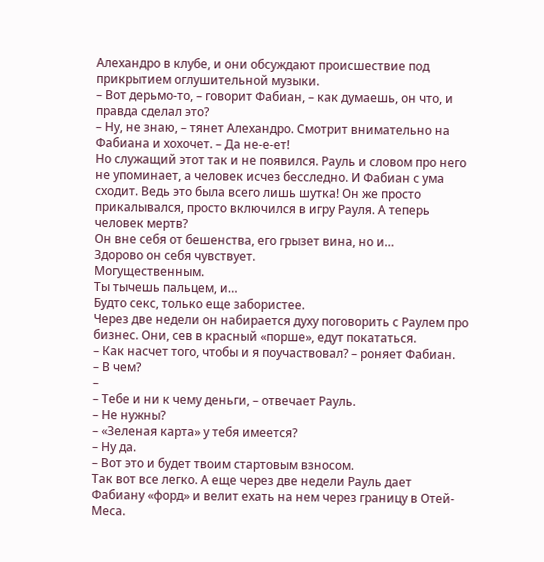Алехандро в клубе, и они обсуждают происшествие под прикрытием оглушительной музыки.
– Вот дерьмо-то, – говорит Фабиан, – как думаешь, он что, и правда сделал это?
– Ну, не знаю, – тянет Алехандро. Смотрит внимательно на Фабиана и хохочет. – Да не-е-ет!
Но служащий этот так и не появился. Рауль и словом про него не упоминает, а человек исчез бесследно. И Фабиан с ума сходит. Ведь это была всего лишь шутка! Он же просто прикалывался, просто включился в игру Рауля. А теперь человек мертв?
Он вне себя от бешенства, его грызет вина, но и…
Здорово он себя чувствует.
Могущественным.
Ты тычешь пальцем, и…
Будто секс, только еще забористее.
Через две недели он набирается духу поговорить с Раулем про бизнес. Они, сев в красный «порше», едут покататься.
– Как насчет того, чтобы и я поучаствовал? – роняет Фабиан.
– В чем?
–
– Тебе и ни к чему деньги, – отвечает Рауль.
– Не нужны?
– «Зеленая карта» у тебя имеется?
– Ну да.
– Вот это и будет твоим стартовым взносом.
Так вот все легко. А еще через две недели Рауль дает Фабиану «форд» и велит ехать на нем через границу в Отей-Меса.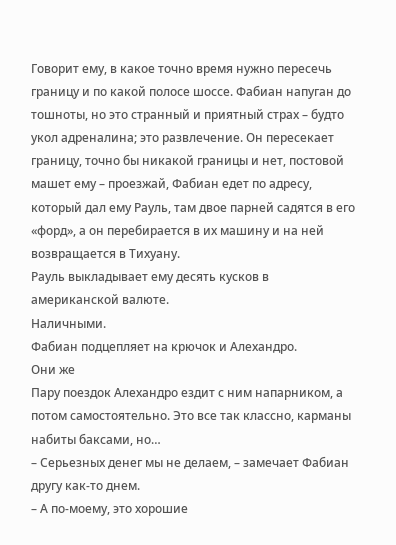Говорит ему, в какое точно время нужно пересечь границу и по какой полосе шоссе. Фабиан напуган до тошноты, но это странный и приятный страх – будто укол адреналина; это развлечение. Он пересекает границу, точно бы никакой границы и нет, постовой машет ему – проезжай, Фабиан едет по адресу, который дал ему Рауль, там двое парней садятся в его «форд», а он перебирается в их машину и на ней возвращается в Тихуану.
Рауль выкладывает ему десять кусков в американской валюте.
Наличными.
Фабиан подцепляет на крючок и Алехандро.
Они же
Пару поездок Алехандро ездит с ним напарником, а потом самостоятельно. Это все так классно, карманы набиты баксами, но…
– Серьезных денег мы не делаем, – замечает Фабиан другу как-то днем.
– А по-моему, это хорошие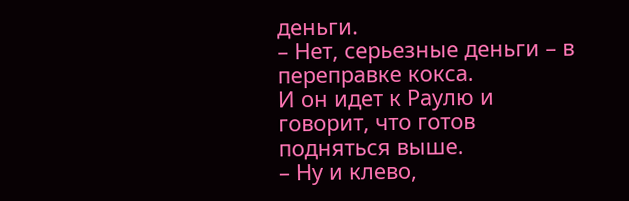деньги.
– Нет, серьезные деньги – в переправке кокса.
И он идет к Раулю и говорит, что готов подняться выше.
– Ну и клево,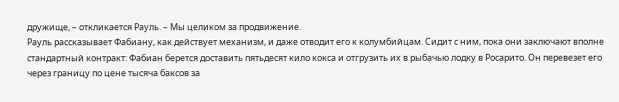дружище, – откликается Рауль. – Мы целиком за продвижение.
Рауль рассказывает Фабиану, как действует механизм, и даже отводит его к колумбийцам. Сидит с ним, пока они заключают вполне стандартный контракт: Фабиан берется доставить пятьдесят кило кокса и отгрузить их в рыбачью лодку в Росарито. Он перевезет его через границу по цене тысяча баксов за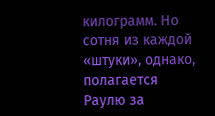килограмм. Но сотня из каждой «штуки», однако, полагается Раулю за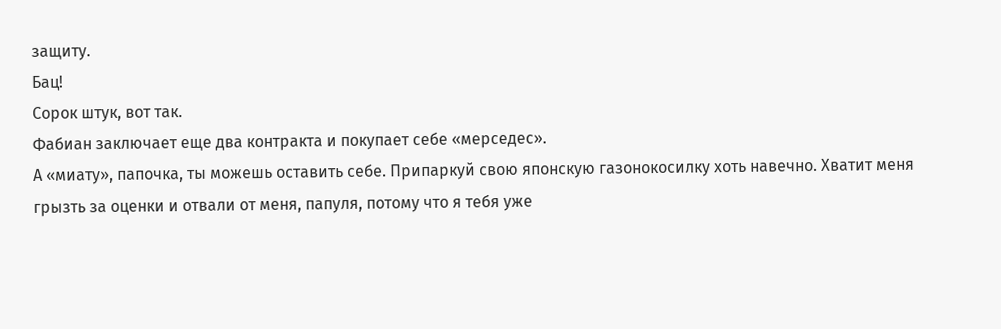защиту.
Бац!
Сорок штук, вот так.
Фабиан заключает еще два контракта и покупает себе «мерседес».
А «миату», папочка, ты можешь оставить себе. Припаркуй свою японскую газонокосилку хоть навечно. Хватит меня грызть за оценки и отвали от меня, папуля, потому что я тебя уже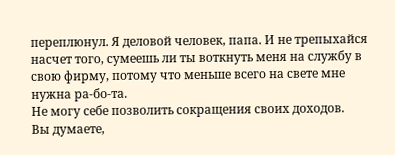переплюнул. Я деловой человек, папа. И не трепыхайся насчет того, сумеешь ли ты воткнуть меня на службу в свою фирму, потому что меньше всего на свете мне нужна ра-бо-та.
Не могу себе позволить сокращения своих доходов.
Вы думаете,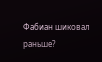Фабиан шиковал раньше?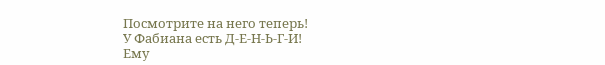Посмотрите на него теперь!
У Фабиана есть Д-Е-Н-Ь-Г-И!
Ему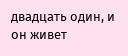двадцать один, и он живет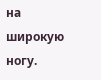на широкую ногу.